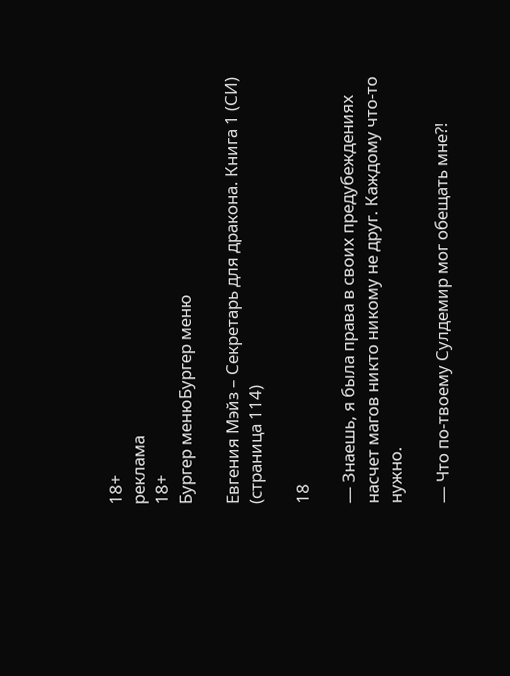18+
реклама
18+
Бургер менюБургер меню

Евгения Мэйз – Секретарь для дракона. Книга 1 (СИ) (страница 114)

18

— Знаешь, я была права в своих предубеждениях насчет магов никто никому не друг. Каждому что-то нужно.

— Что по-твоему Сулдемир мог обещать мне?!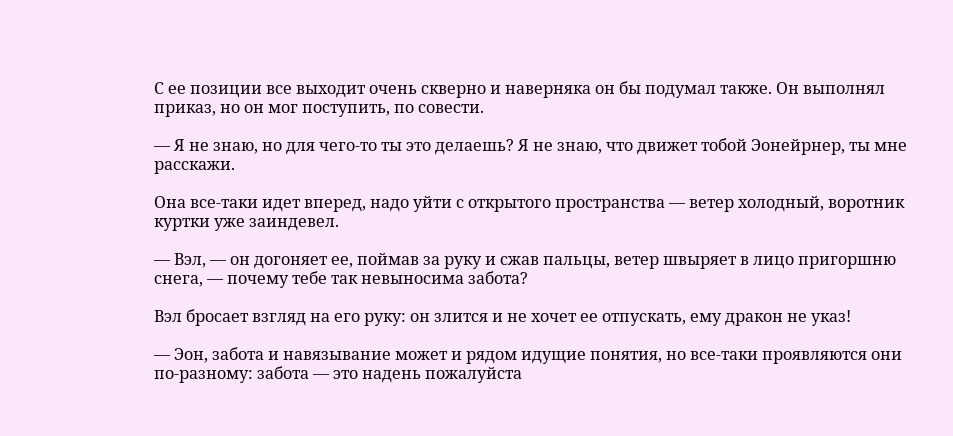С ее позиции все выходит очень скверно и наверняка он бы подумал также. Он выполнял приказ, но он мог поступить, по совести.

— Я не знаю, но для чего-то ты это делаешь? Я не знаю, что движет тобой Эонейрнер, ты мне расскажи.

Она все-таки идет вперед, надо уйти с открытого пространства — ветер холодный, воротник куртки уже заиндевел.

— Вэл, — он догоняет ее, поймав за руку и сжав пальцы, ветер швыряет в лицо пригоршню снега, — почему тебе так невыносима забота?

Вэл бросает взгляд на его руку: он злится и не хочет ее отпускать, ему дракон не указ!

— Эон, забота и навязывание может и рядом идущие понятия, но все-таки проявляются они по-разному: забота — это надень пожалуйста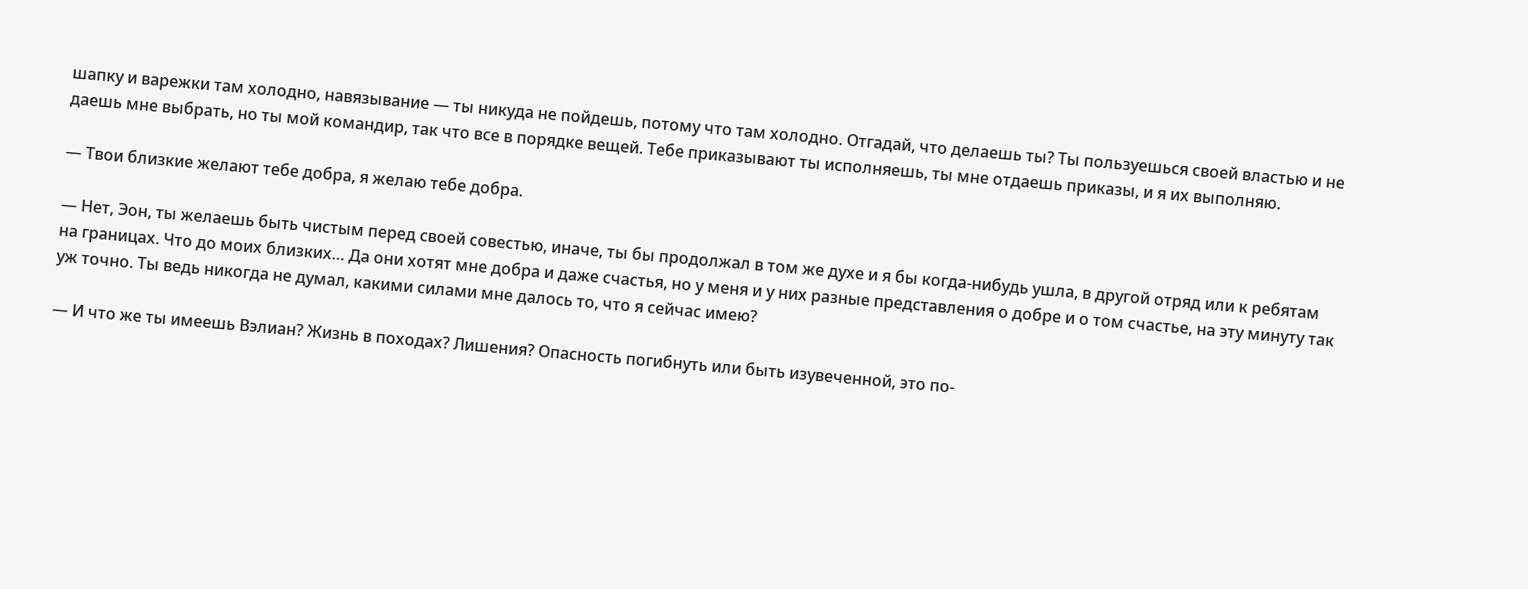шапку и варежки там холодно, навязывание — ты никуда не пойдешь, потому что там холодно. Отгадай, что делаешь ты? Ты пользуешься своей властью и не даешь мне выбрать, но ты мой командир, так что все в порядке вещей. Тебе приказывают ты исполняешь, ты мне отдаешь приказы, и я их выполняю.

— Твои близкие желают тебе добра, я желаю тебе добра.

— Нет, Эон, ты желаешь быть чистым перед своей совестью, иначе, ты бы продолжал в том же духе и я бы когда-нибудь ушла, в другой отряд или к ребятам на границах. Что до моих близких… Да они хотят мне добра и даже счастья, но у меня и у них разные представления о добре и о том счастье, на эту минуту так уж точно. Ты ведь никогда не думал, какими силами мне далось то, что я сейчас имею?

— И что же ты имеешь Вэлиан? Жизнь в походах? Лишения? Опасность погибнуть или быть изувеченной, это по-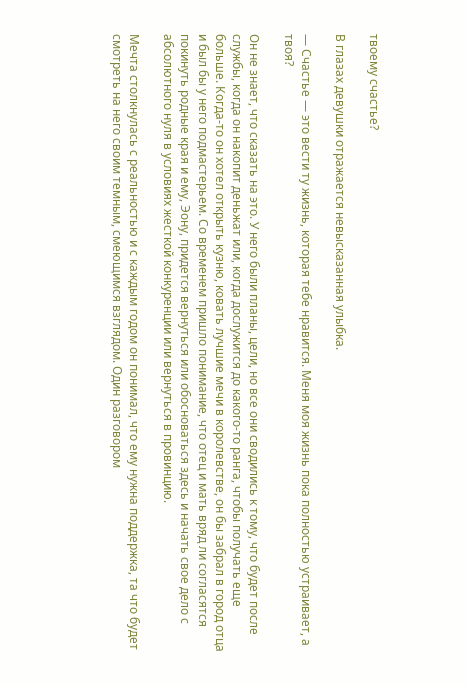твоему счастье?

В глазах девушки отражается невысказанная улыбка.

— Счастье — это вести ту жизнь, которая тебе нравится. Меня моя жизнь пока полностью устраивает, а твоя?

Он не знает, что сказать на это. У него были планы, цели, но все они сводились к тому, что будет после службы, когда он накопит деньжат или, когда дослужится до какого-то ранга, чтобы получать еще больше. Когда-то он хотел открыть кузню, ковать лучшие мечи в королевстве, он бы забрал в город отца и был бы у него подмастерьем. Со временем пришло понимание, что отец и мать вряд ли согласятся покинуть родные края и ему, Эону, придется вернуться или обосноваться здесь и начать свое дело с абсолютного нуля в условиях жесткой конкуренции или вернуться в провинцию.

Мечта столкнулась с реальностью и с каждым годом он понимал, что ему нужна поддержка, та что будет смотреть на него своим темным, смеющимся взглядом. Один разговором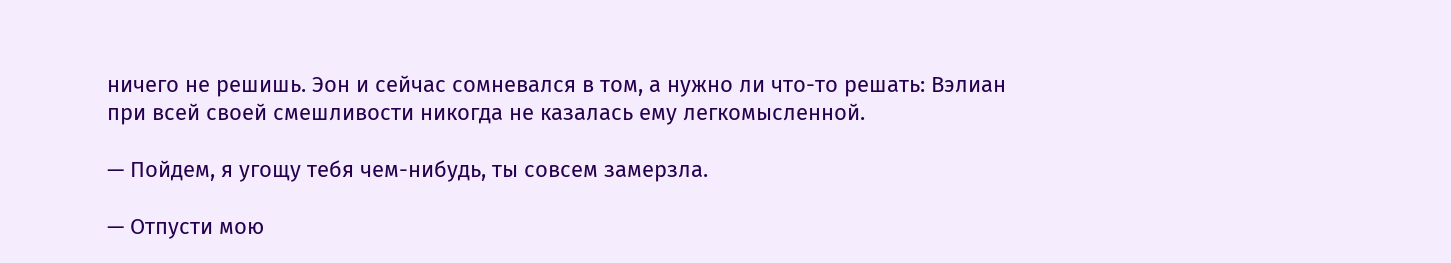ничего не решишь. Эон и сейчас сомневался в том, а нужно ли что-то решать: Вэлиан при всей своей смешливости никогда не казалась ему легкомысленной.

— Пойдем, я угощу тебя чем-нибудь, ты совсем замерзла.

— Отпусти мою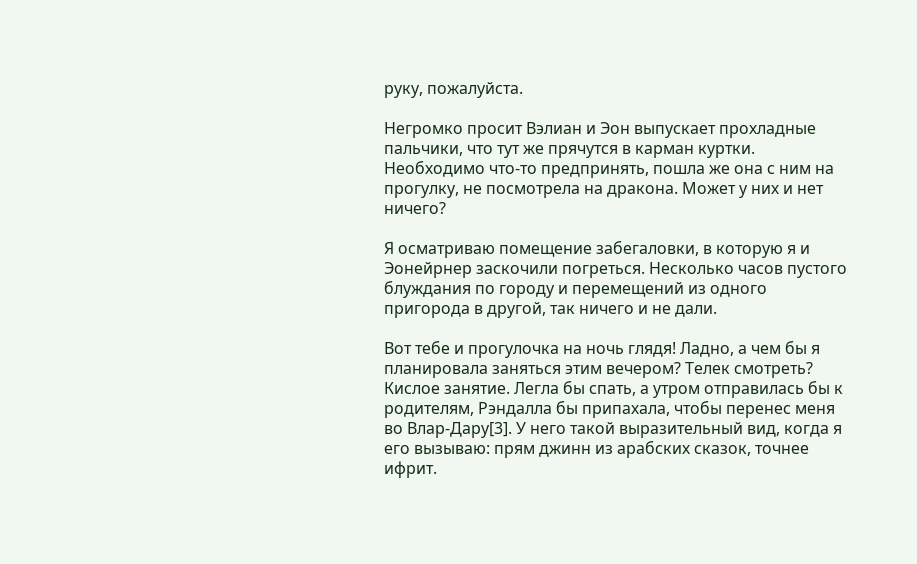руку, пожалуйста.

Негромко просит Вэлиан и Эон выпускает прохладные пальчики, что тут же прячутся в карман куртки. Необходимо что-то предпринять, пошла же она с ним на прогулку, не посмотрела на дракона. Может у них и нет ничего?

Я осматриваю помещение забегаловки, в которую я и Эонейрнер заскочили погреться. Несколько часов пустого блуждания по городу и перемещений из одного пригорода в другой, так ничего и не дали.

Вот тебе и прогулочка на ночь глядя! Ладно, а чем бы я планировала заняться этим вечером? Телек смотреть? Кислое занятие. Легла бы спать, а утром отправилась бы к родителям, Рэндалла бы припахала, чтобы перенес меня во Влар-Дару[3]. У него такой выразительный вид, когда я его вызываю: прям джинн из арабских сказок, точнее ифрит.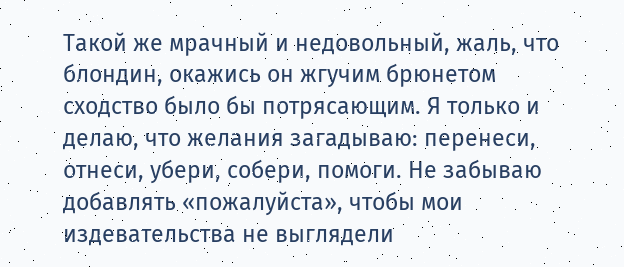Такой же мрачный и недовольный, жаль, что блондин, окажись он жгучим брюнетом сходство было бы потрясающим. Я только и делаю, что желания загадываю: перенеси, отнеси, убери, собери, помоги. Не забываю добавлять «пожалуйста», чтобы мои издевательства не выглядели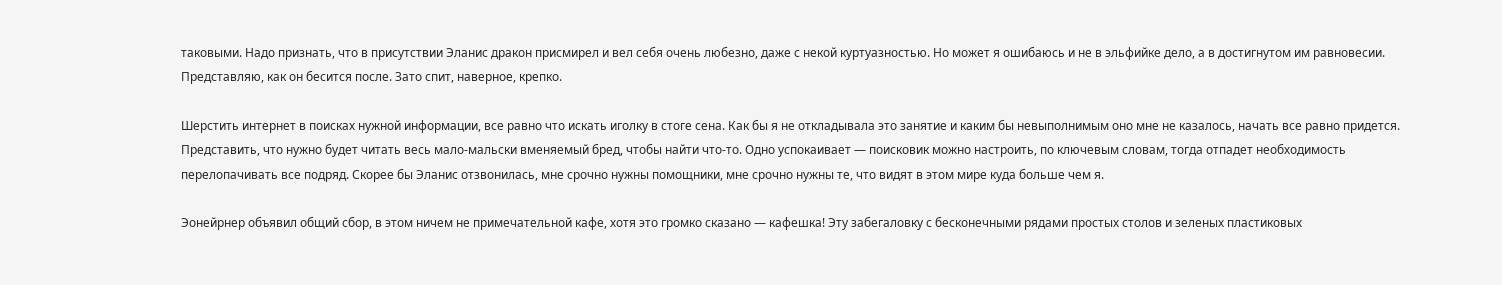таковыми. Надо признать, что в присутствии Эланис дракон присмирел и вел себя очень любезно, даже с некой куртуазностью. Но может я ошибаюсь и не в эльфийке дело, а в достигнутом им равновесии. Представляю, как он бесится после. Зато спит, наверное, крепко.

Шерстить интернет в поисках нужной информации, все равно что искать иголку в стоге сена. Как бы я не откладывала это занятие и каким бы невыполнимым оно мне не казалось, начать все равно придется. Представить, что нужно будет читать весь мало-мальски вменяемый бред, чтобы найти что-то. Одно успокаивает — поисковик можно настроить, по ключевым словам, тогда отпадет необходимость перелопачивать все подряд. Скорее бы Эланис отзвонилась, мне срочно нужны помощники, мне срочно нужны те, что видят в этом мире куда больше чем я.

Эонейрнер объявил общий сбор, в этом ничем не примечательной кафе, хотя это громко сказано — кафешка! Эту забегаловку с бесконечными рядами простых столов и зеленых пластиковых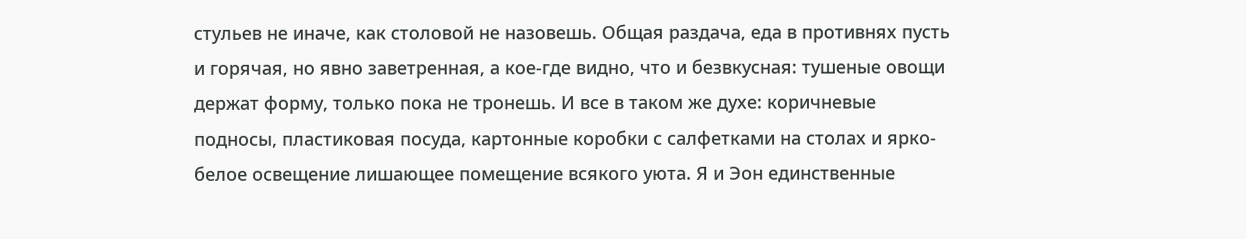стульев не иначе, как столовой не назовешь. Общая раздача, еда в противнях пусть и горячая, но явно заветренная, а кое-где видно, что и безвкусная: тушеные овощи держат форму, только пока не тронешь. И все в таком же духе: коричневые подносы, пластиковая посуда, картонные коробки с салфетками на столах и ярко-белое освещение лишающее помещение всякого уюта. Я и Эон единственные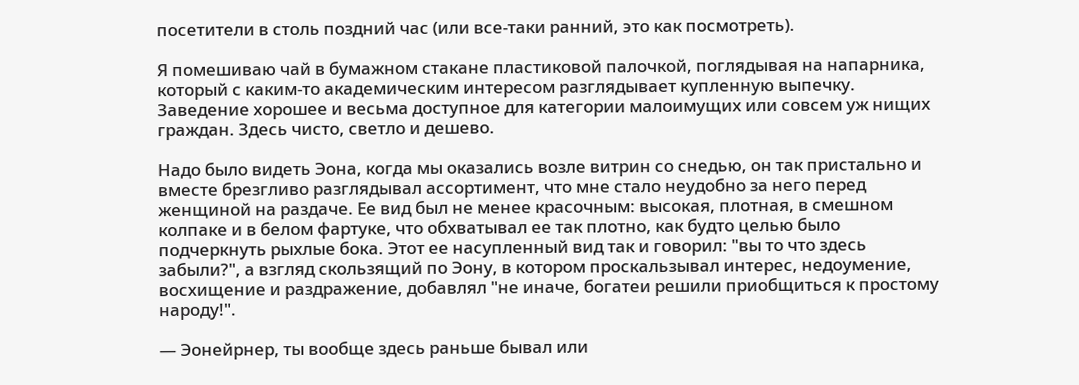посетители в столь поздний час (или все-таки ранний, это как посмотреть).

Я помешиваю чай в бумажном стакане пластиковой палочкой, поглядывая на напарника, который с каким-то академическим интересом разглядывает купленную выпечку. Заведение хорошее и весьма доступное для категории малоимущих или совсем уж нищих граждан. Здесь чисто, светло и дешево.

Надо было видеть Эона, когда мы оказались возле витрин со снедью, он так пристально и вместе брезгливо разглядывал ассортимент, что мне стало неудобно за него перед женщиной на раздаче. Ее вид был не менее красочным: высокая, плотная, в смешном колпаке и в белом фартуке, что обхватывал ее так плотно, как будто целью было подчеркнуть рыхлые бока. Этот ее насупленный вид так и говорил: "вы то что здесь забыли?", а взгляд скользящий по Эону, в котором проскальзывал интерес, недоумение, восхищение и раздражение, добавлял "не иначе, богатеи решили приобщиться к простому народу!".

— Эонейрнер, ты вообще здесь раньше бывал или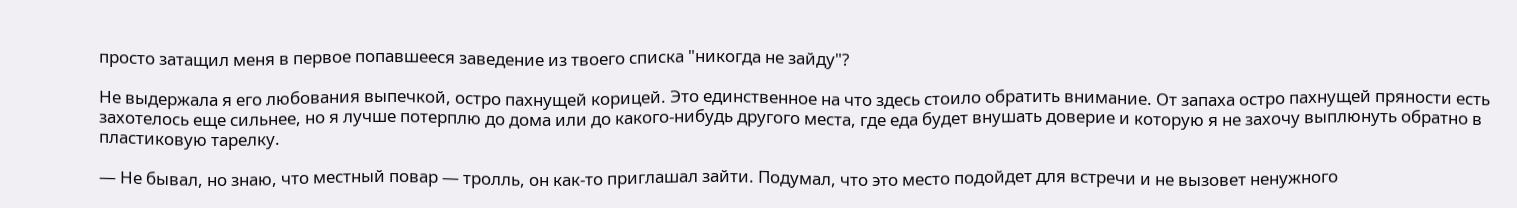просто затащил меня в первое попавшееся заведение из твоего списка "никогда не зайду"?

Не выдержала я его любования выпечкой, остро пахнущей корицей. Это единственное на что здесь стоило обратить внимание. От запаха остро пахнущей пряности есть захотелось еще сильнее, но я лучше потерплю до дома или до какого-нибудь другого места, где еда будет внушать доверие и которую я не захочу выплюнуть обратно в пластиковую тарелку.

— Не бывал, но знаю, что местный повар — тролль, он как-то приглашал зайти. Подумал, что это место подойдет для встречи и не вызовет ненужного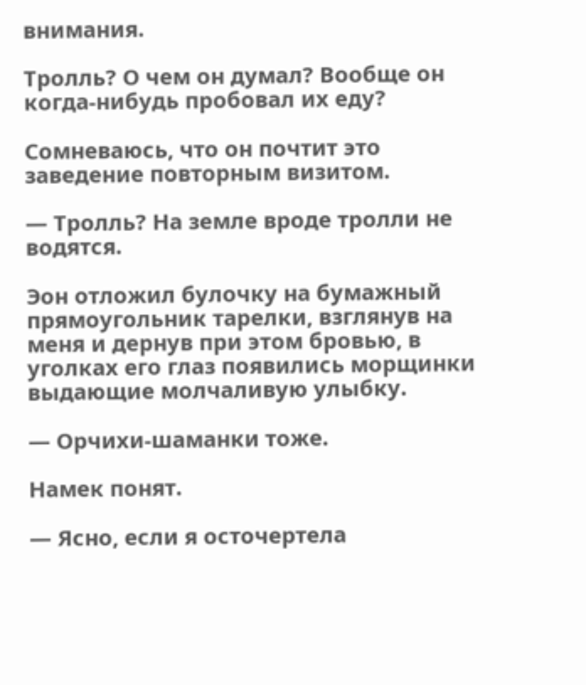внимания.

Тролль? О чем он думал? Вообще он когда-нибудь пробовал их еду?

Сомневаюсь, что он почтит это заведение повторным визитом.

— Тролль? На земле вроде тролли не водятся.

Эон отложил булочку на бумажный прямоугольник тарелки, взглянув на меня и дернув при этом бровью, в уголках его глаз появились морщинки выдающие молчаливую улыбку.

— Орчихи-шаманки тоже.

Намек понят.

— Ясно, если я осточертела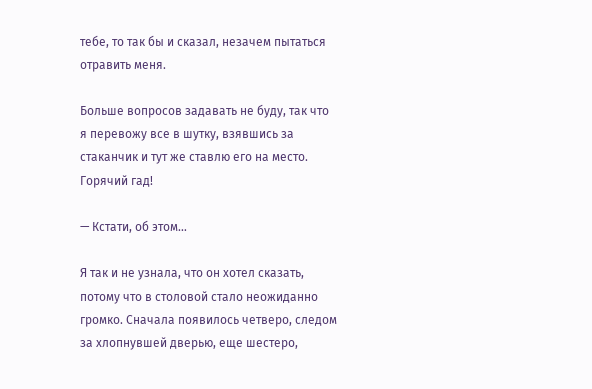тебе, то так бы и сказал, незачем пытаться отравить меня.

Больше вопросов задавать не буду, так что я перевожу все в шутку, взявшись за стаканчик и тут же ставлю его на место. Горячий гад!

— Кстати, об этом…

Я так и не узнала, что он хотел сказать, потому что в столовой стало неожиданно громко. Сначала появилось четверо, следом за хлопнувшей дверью, еще шестеро,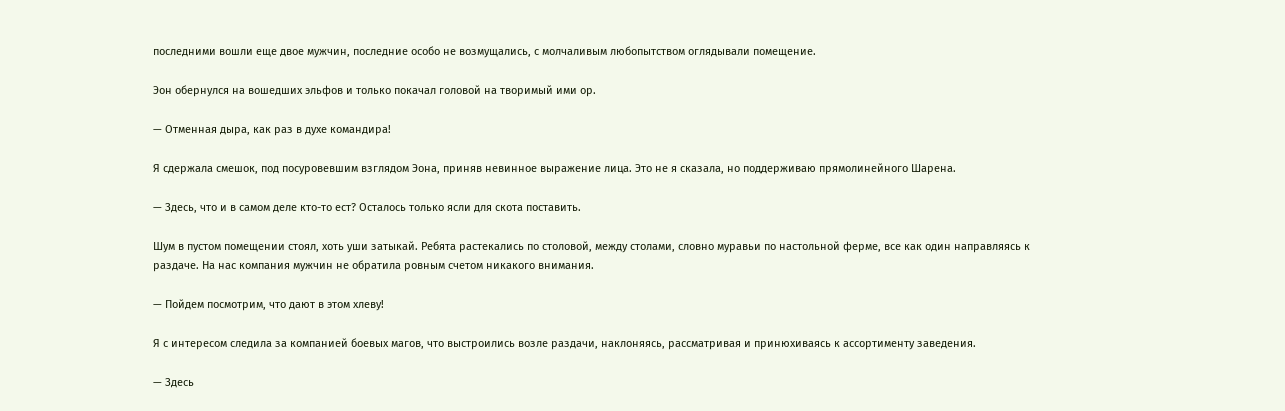последними вошли еще двое мужчин, последние особо не возмущались, с молчаливым любопытством оглядывали помещение.

Эон обернулся на вошедших эльфов и только покачал головой на творимый ими ор.

— Отменная дыра, как раз в духе командира!

Я сдержала смешок, под посуровевшим взглядом Эона, приняв невинное выражение лица. Это не я сказала, но поддерживаю прямолинейного Шарена.

— Здесь, что и в самом деле кто-то ест? Осталось только ясли для скота поставить.

Шум в пустом помещении стоял, хоть уши затыкай. Ребята растекались по столовой, между столами, словно муравьи по настольной ферме, все как один направляясь к раздаче. На нас компания мужчин не обратила ровным счетом никакого внимания.

— Пойдем посмотрим, что дают в этом хлеву!

Я с интересом следила за компанией боевых магов, что выстроились возле раздачи, наклоняясь, рассматривая и принюхиваясь к ассортименту заведения.

— Здесь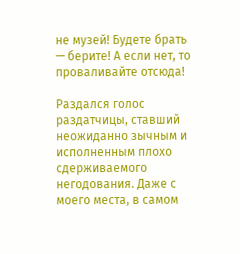не музей! Будете брать — берите! А если нет, то проваливайте отсюда!

Раздался голос раздатчицы, ставший неожиданно зычным и исполненным плохо сдерживаемого негодования. Даже с моего места, в самом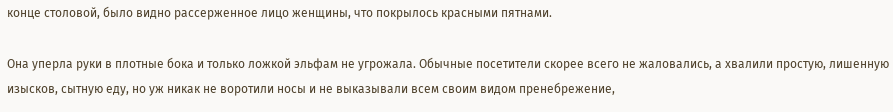конце столовой, было видно рассерженное лицо женщины, что покрылось красными пятнами.

Она уперла руки в плотные бока и только ложкой эльфам не угрожала. Обычные посетители скорее всего не жаловались, а хвалили простую, лишенную изысков, сытную еду, но уж никак не воротили носы и не выказывали всем своим видом пренебрежение,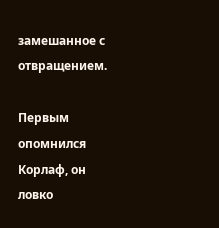замешанное с отвращением.

Первым опомнился Корлаф, он ловко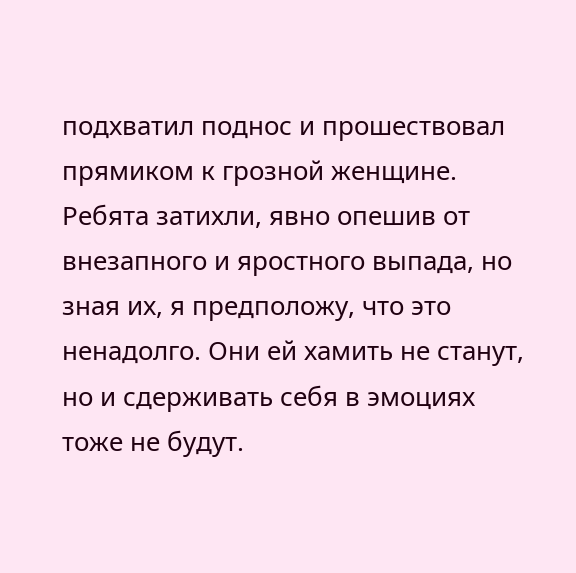подхватил поднос и прошествовал прямиком к грозной женщине. Ребята затихли, явно опешив от внезапного и яростного выпада, но зная их, я предположу, что это ненадолго. Они ей хамить не станут, но и сдерживать себя в эмоциях тоже не будут.